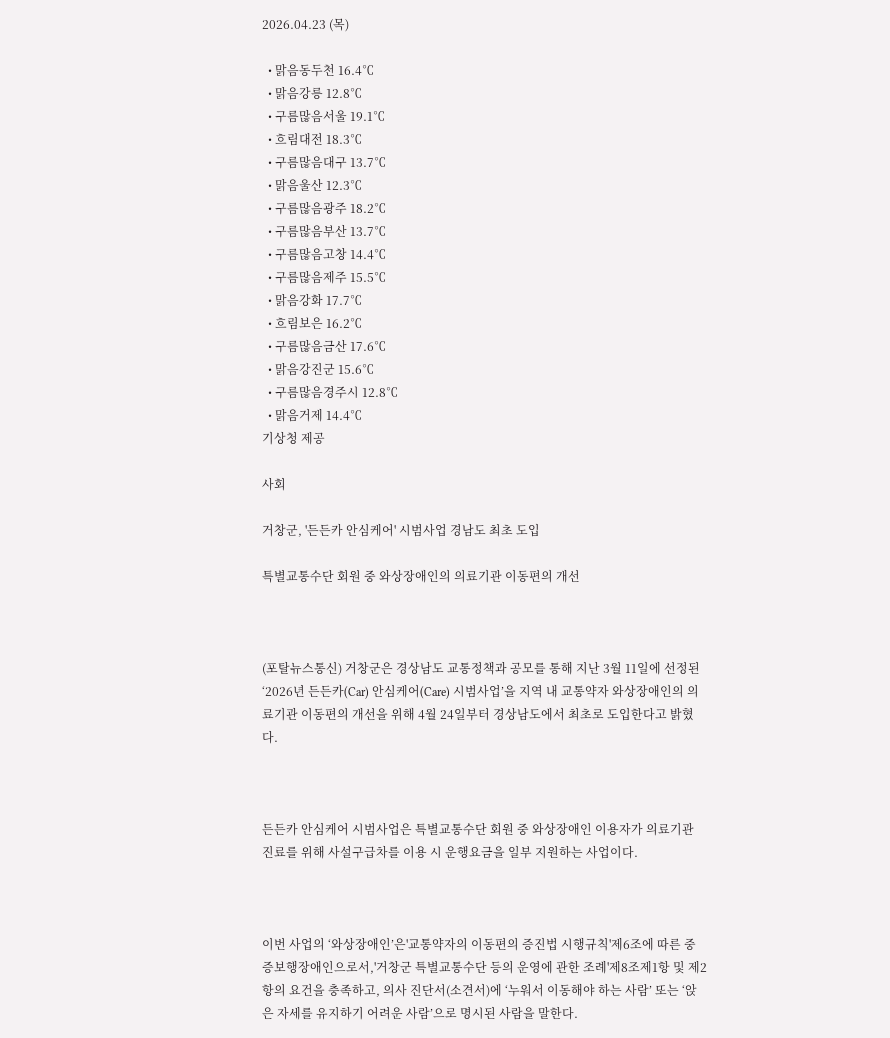2026.04.23 (목)

  • 맑음동두천 16.4℃
  • 맑음강릉 12.8℃
  • 구름많음서울 19.1℃
  • 흐림대전 18.3℃
  • 구름많음대구 13.7℃
  • 맑음울산 12.3℃
  • 구름많음광주 18.2℃
  • 구름많음부산 13.7℃
  • 구름많음고창 14.4℃
  • 구름많음제주 15.5℃
  • 맑음강화 17.7℃
  • 흐림보은 16.2℃
  • 구름많음금산 17.6℃
  • 맑음강진군 15.6℃
  • 구름많음경주시 12.8℃
  • 맑음거제 14.4℃
기상청 제공

사회

거창군, '든든카 안심케어' 시범사업 경남도 최초 도입

특별교통수단 회원 중 와상장애인의 의료기관 이동편의 개선



(포탈뉴스통신) 거창군은 경상남도 교통정책과 공모를 통해 지난 3월 11일에 선정된 ‘2026년 든든카(Car) 안심케어(Care) 시범사업’을 지역 내 교통약자 와상장애인의 의료기관 이동편의 개선을 위해 4월 24일부터 경상남도에서 최초로 도입한다고 밝혔다.



든든카 안심케어 시범사업은 특별교통수단 회원 중 와상장애인 이용자가 의료기관 진료를 위해 사설구급차를 이용 시 운행요금을 일부 지원하는 사업이다.



이번 사업의 ‘와상장애인’은'교통약자의 이동편의 증진법 시행규칙'제6조에 따른 중증보행장애인으로서,'거창군 특별교통수단 등의 운영에 관한 조례'제8조제1항 및 제2항의 요건을 충족하고, 의사 진단서(소견서)에 ‘누워서 이동해야 하는 사람’ 또는 ‘앉은 자세를 유지하기 어려운 사람’으로 명시된 사람을 말한다.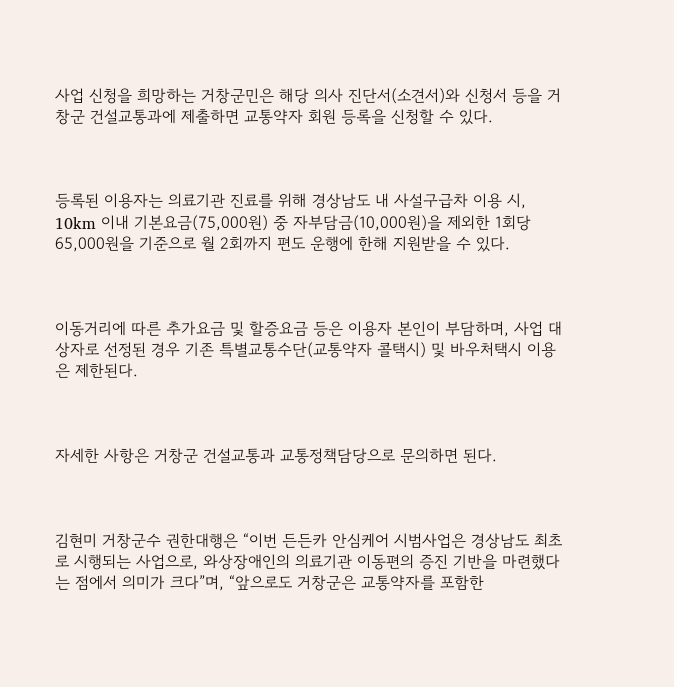사업 신청을 희망하는 거창군민은 해당 의사 진단서(소견서)와 신청서 등을 거창군 건설교통과에 제출하면 교통약자 회원 등록을 신청할 수 있다.



등록된 이용자는 의료기관 진료를 위해 경상남도 내 사설구급차 이용 시, 10km 이내 기본요금(75,000원) 중 자부담금(10,000원)을 제외한 1회당 65,000원을 기준으로 월 2회까지 편도 운행에 한해 지원받을 수 있다.



이동거리에 따른 추가요금 및 할증요금 등은 이용자 본인이 부담하며, 사업 대상자로 선정된 경우 기존 특별교통수단(교통약자 콜택시) 및 바우처택시 이용은 제한된다.



자세한 사항은 거창군 건설교통과 교통정책담당으로 문의하면 된다.



김현미 거창군수 권한대행은 “이번 든든카 안심케어 시범사업은 경상남도 최초로 시행되는 사업으로, 와상장애인의 의료기관 이동편의 증진 기반을 마련했다는 점에서 의미가 크다”며, “앞으로도 거창군은 교통약자를 포함한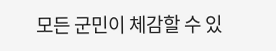모든 군민이 체감할 수 있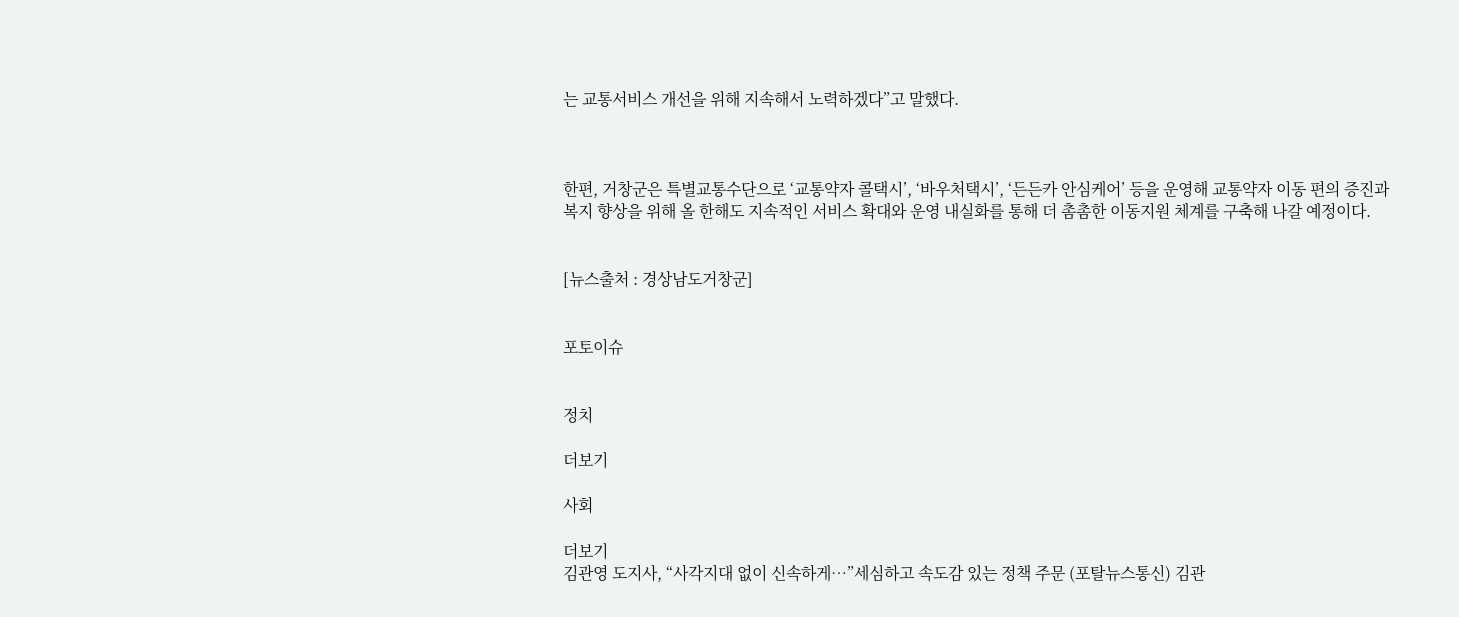는 교통서비스 개선을 위해 지속해서 노력하겠다”고 말했다.



한편, 거창군은 특별교통수단으로 ‘교통약자 콜택시’, ‘바우처택시’, ‘든든카 안심케어’ 등을 운영해 교통약자 이동 편의 증진과 복지 향상을 위해 올 한해도 지속적인 서비스 확대와 운영 내실화를 통해 더 촘촘한 이동지원 체계를 구축해 나갈 예정이다.


[뉴스출처 : 경상남도거창군]


포토이슈


정치

더보기

사회

더보기
김관영 도지사, “사각지대 없이 신속하게…”세심하고 속도감 있는 정책 주문 (포탈뉴스통신) 김관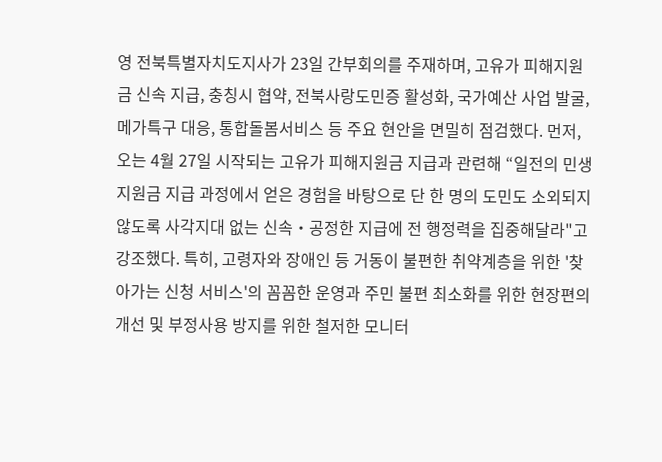영 전북특별자치도지사가 23일 간부회의를 주재하며, 고유가 피해지원금 신속 지급, 충칭시 협약, 전북사랑도민증 활성화, 국가예산 사업 발굴, 메가특구 대응, 통합돌봄서비스 등 주요 현안을 면밀히 점검했다. 먼저, 오는 4월 27일 시작되는 고유가 피해지원금 지급과 관련해 “일전의 민생지원금 지급 과정에서 얻은 경험을 바탕으로 단 한 명의 도민도 소외되지 않도록 사각지대 없는 신속‧공정한 지급에 전 행정력을 집중해달라"고 강조했다. 특히, 고령자와 장애인 등 거동이 불편한 취약계층을 위한 '찾아가는 신청 서비스'의 꼼꼼한 운영과 주민 불편 최소화를 위한 현장편의 개선 및 부정사용 방지를 위한 철저한 모니터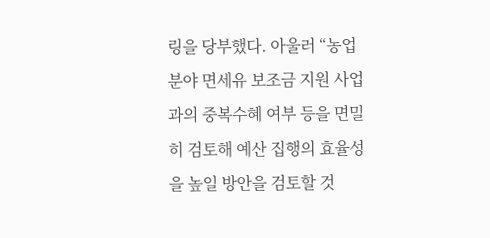링을 당부했다. 아울러 “농업 분야 면세유 보조금 지원 사업과의 중복수혜 여부 등을 면밀히 검토해 예산 집행의 효율성을 높일 방안을 검토할 것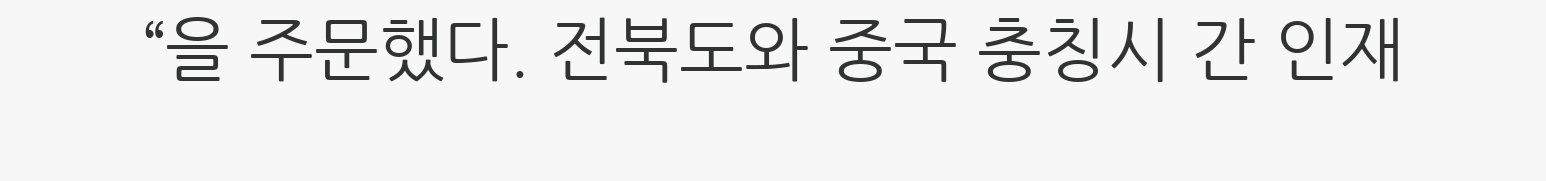“을 주문했다. 전북도와 중국 충칭시 간 인재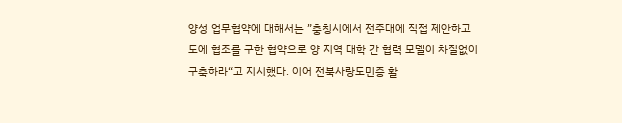양성 업무협약에 대해서는 ”충칭시에서 전주대에 직접 제안하고 도에 협조를 구한 협약으로 양 지역 대학 간 협력 모델이 차질없이 구축하라“고 지시했다. 이어 전북사랑도민증 활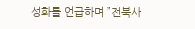성화를 언급하며 ”전북사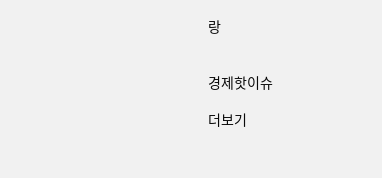랑


경제핫이슈

더보기